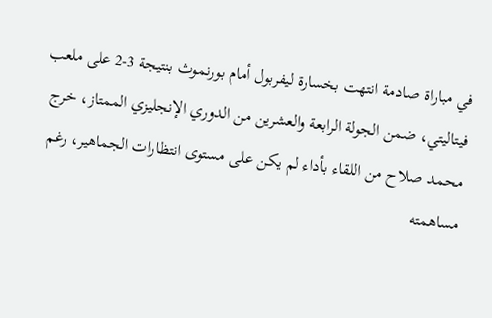في مباراة صادمة انتهت بخسارة ليفربول أمام بورنموث بنتيجة 3-2 على ملعب فيتاليتي، ضمن الجولة الرابعة والعشرين من الدوري الإنجليزي الممتاز، خرج محمد صلاح من اللقاء بأداء لم يكن على مستوى انتظارات الجماهير، رغم مساهمته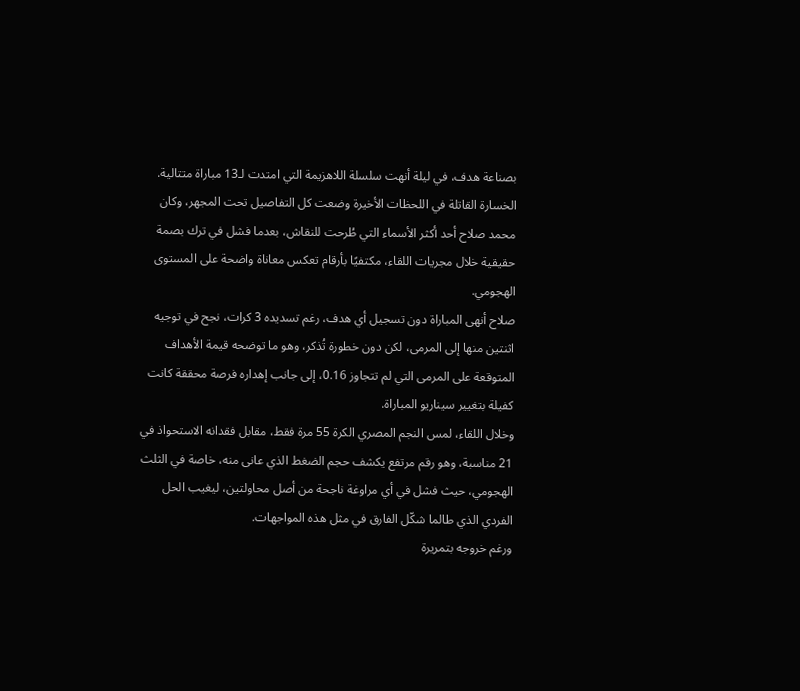بصناعة هدف، في ليلة أنهت سلسلة اللاهزيمة التي امتدت لـ13 مباراة متتالية.
الخسارة القاتلة في اللحظات الأخيرة وضعت كل التفاصيل تحت المجهر، وكان محمد صلاح أحد أكثر الأسماء التي طُرحت للنقاش، بعدما فشل في ترك بصمة حقيقية خلال مجريات اللقاء، مكتفيًا بأرقام تعكس معاناة واضحة على المستوى الهجومي.
صلاح أنهى المباراة دون تسجيل أي هدف، رغم تسديده 3 كرات، نجح في توجيه اثنتين منها إلى المرمى، لكن دون خطورة تُذكر، وهو ما توضحه قيمة الأهداف المتوقعة على المرمى التي لم تتجاوز 0.16، إلى جانب إهداره فرصة محققة كانت كفيلة بتغيير سيناريو المباراة.
وخلال اللقاء، لمس النجم المصري الكرة 55 مرة فقط، مقابل فقدانه الاستحواذ في 21 مناسبة، وهو رقم مرتفع يكشف حجم الضغط الذي عانى منه، خاصة في الثلث الهجومي، حيث فشل في أي مراوغة ناجحة من أصل محاولتين، ليغيب الحل الفردي الذي طالما شكّل الفارق في مثل هذه المواجهات.
ورغم خروجه بتمريرة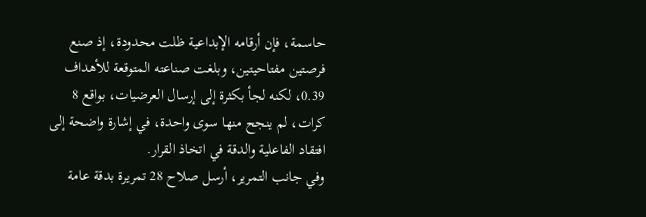حاسمة، فإن أرقامه الإبداعية ظلت محدودة، إذ صنع فرصتين مفتاحيتين، وبلغت صناعته المتوقعة للأهداف 0.39، لكنه لجأ بكثرة إلى إرسال العرضيات، بواقع 8 كرات، لم ينجح منها سوى واحدة، في إشارة واضحة إلى افتقاد الفاعلية والدقة في اتخاذ القرار.
وفي جانب التمرير، أرسل صلاح 28 تمريرة بدقة عامة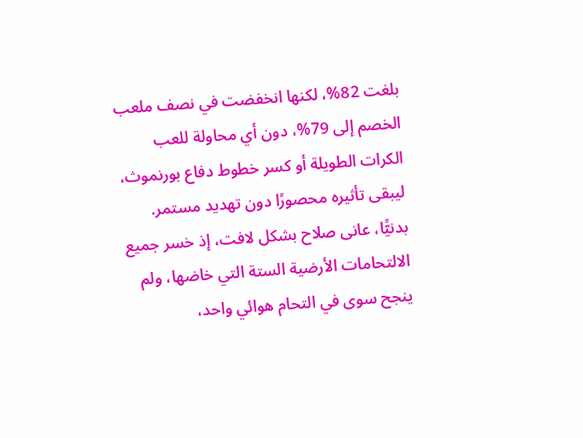بلغت 82%، لكنها انخفضت في نصف ملعب الخصم إلى 79%، دون أي محاولة للعب الكرات الطويلة أو كسر خطوط دفاع بورنموث، ليبقى تأثيره محصورًا دون تهديد مستمر.
بدنيًّا، عانى صلاح بشكل لافت، إذ خسر جميع الالتحامات الأرضية الستة التي خاضها، ولم ينجح سوى في التحام هوائي واحد،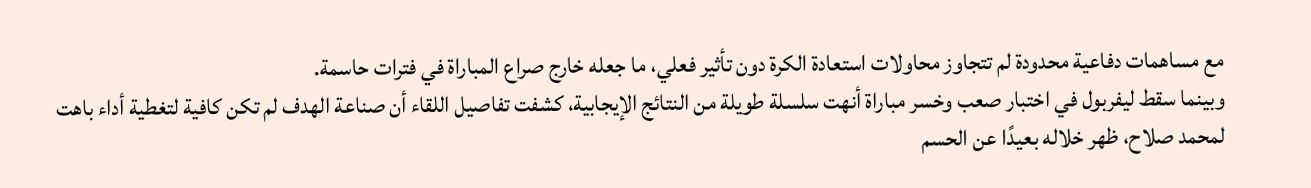مع مساهمات دفاعية محدودة لم تتجاوز محاولات استعادة الكرة دون تأثير فعلي، ما جعله خارج صراع المباراة في فترات حاسمة.
وبينما سقط ليفربول في اختبار صعب وخسر مباراة أنهت سلسلة طويلة من النتائج الإيجابية، كشفت تفاصيل اللقاء أن صناعة الهدف لم تكن كافية لتغطية أداء باهت لمحمد صلاح، ظهر خلاله بعيدًا عن الحسم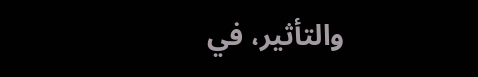والتأثير، في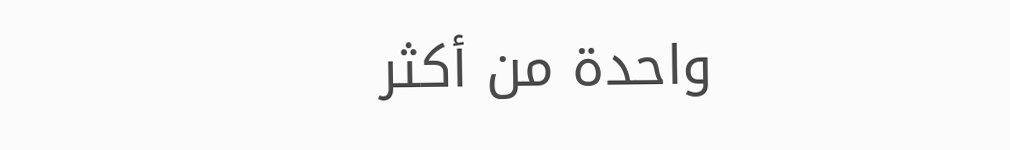واحدة من أكثر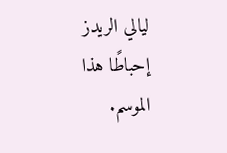ليالي الريدز إحباطًا هذا الموسم.